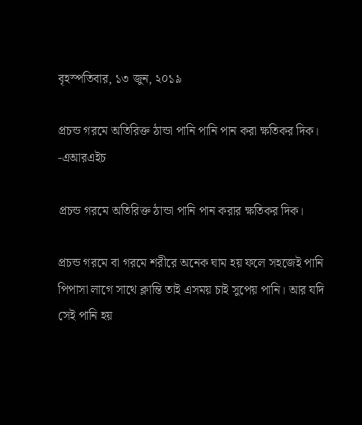বৃহস্পতিবার, ১৩ জুন, ২০১৯

প্রচন্ড গরমে অতিরিক্ত ঠান্ডা পানি পানি পান করা ক্ষতিকর দিক। -এআরএইচ

প্রচন্ড গরমে অতিরিক্ত ঠান্ডা পানি পান করার ক্ষতিকর দিক।

প্রচন্ড গরমে বা গরমে শরীরে অনেক ঘাম হয় ফলে সহজেই পানি পিপাসা লাগে সাথে ক্লান্তি তাই এসময় চাই সুপেয় পানি। আর যদি সেই পানি হয়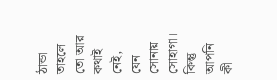ঠান্ডা তাহলে তো আর কথাই নেই, যেন সোনায় সোহাগা। কিন্তু আপনি কী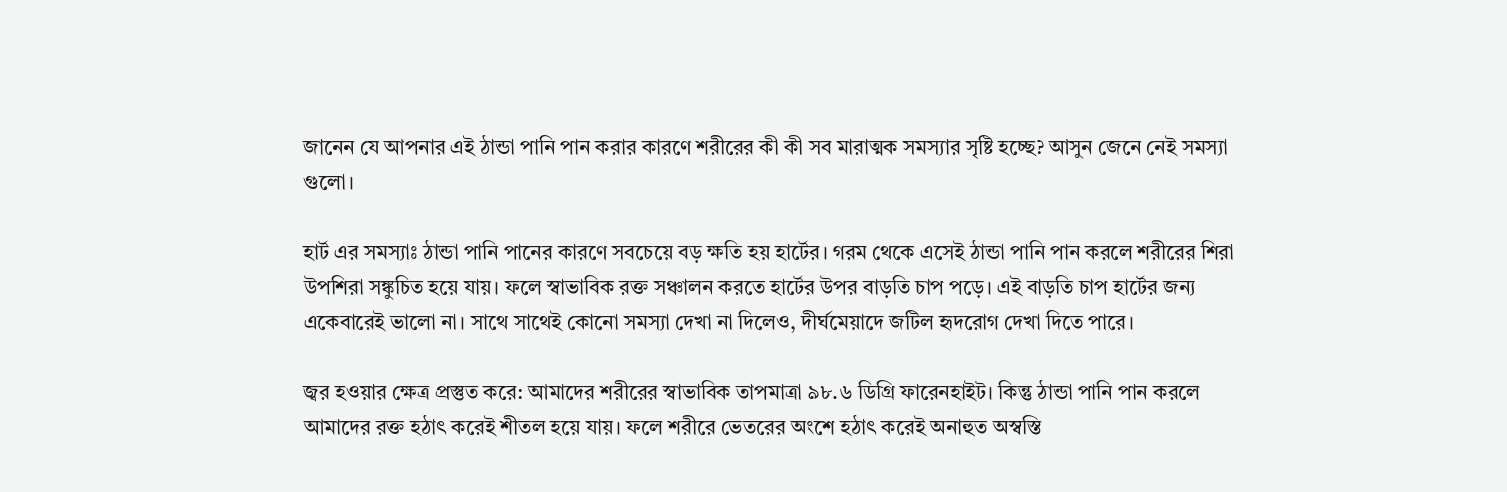জানেন যে আপনার এই ঠান্ডা পানি পান করার কারণে শরীরের কী কী সব মারাত্মক সমস্যার সৃষ্টি হচ্ছে? আসুন জেনে নেই সমস্যা গুলো।

হার্ট এর সমস্যাঃ ঠান্ডা পানি পানের কারণে সবচেয়ে বড় ক্ষতি হয় হার্টের। গরম থেকে এসেই ঠান্ডা পানি পান করলে শরীরের শিরা উপশিরা সঙ্কুচিত হয়ে যায়। ফলে স্বাভাবিক রক্ত সঞ্চালন করতে হার্টের উপর বাড়তি চাপ পড়ে। এই বাড়তি চাপ হার্টের জন্য একেবারেই ভালো না। সাথে সাথেই কোনো সমস্যা দেখা না দিলেও, দীর্ঘমেয়াদে জটিল হৃদরোগ দেখা দিতে পারে।

জ্বর হওয়ার ক্ষেত্র প্রস্তুত করে: আমাদের শরীরের স্বাভাবিক তাপমাত্রা ৯৮.৬ ডিগ্রি ফারেনহাইট। কিন্তু ঠান্ডা পানি পান করলে আমাদের রক্ত হঠাৎ করেই শীতল হয়ে যায়। ফলে শরীরে ভেতরের অংশে হঠাৎ করেই অনাহুত অস্বস্তি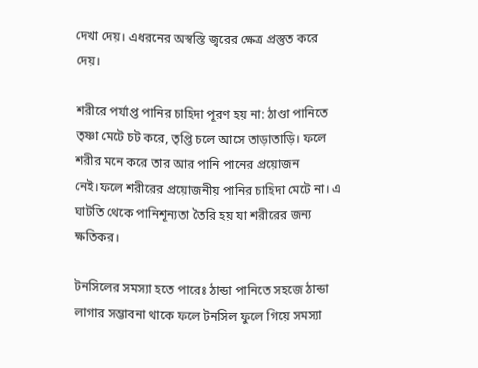দেখা দেয়। এধরনের অস্বস্তি জ্বরের ক্ষেত্র প্রস্তুত করে দেয়।

শরীরে পর্যাপ্ত পানির চাহিদা পূরণ হয় না: ঠাণ্ডা পানিতে ত্ষ্ণা মেটে চট করে, তৃপ্তি চলে আসে তাড়াতাড়ি। ফলে শরীর মনে করে তার আর পানি পানের প্রয়োজন নেই।ফলে শরীরের প্রয়োজনীয় পানির চাহিদা মেটে না। এ ঘাটতি থেকে পানিশূন্যতা তৈরি হয় যা শরীরের জন্য ক্ষতিকর।

টনসিলের সমস্যা হতে পারেঃ ঠান্ডা পানিতে সহজে ঠান্ডা লাগার সম্ভাবনা থাকে ফলে টনসিল ফুলে গিয়ে সমস্যা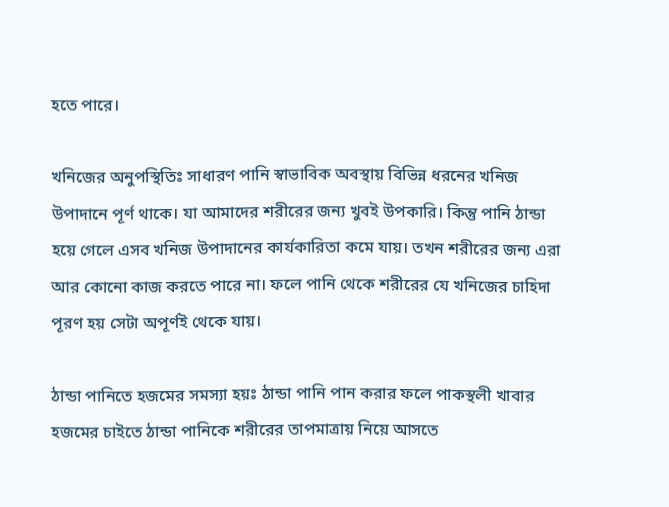হতে পারে।

খনিজের অনুপস্থিতিঃ সাধারণ পানি স্বাভাবিক অবস্থায় বিভিন্ন ধরনের খনিজ উপাদানে পূর্ণ থাকে। যা আমাদের শরীরের জন্য খুবই উপকারি। কিন্তু পানি ঠান্ডা হয়ে গেলে এসব খনিজ উপাদানের কার্যকারিতা কমে যায়। তখন শরীরের জন্য এরা আর কোনো কাজ করতে পারে না। ফলে পানি থেকে শরীরের যে খনিজের চাহিদা পূরণ হয় সেটা অপূর্ণই থেকে যায়।

ঠান্ডা পানিতে হজমের সমস্যা হয়ঃ ঠান্ডা পানি পান করার ফলে পাকস্থলী খাবার হজমের চাইতে ঠান্ডা পানিকে শরীরের তাপমাত্রায় নিয়ে আসতে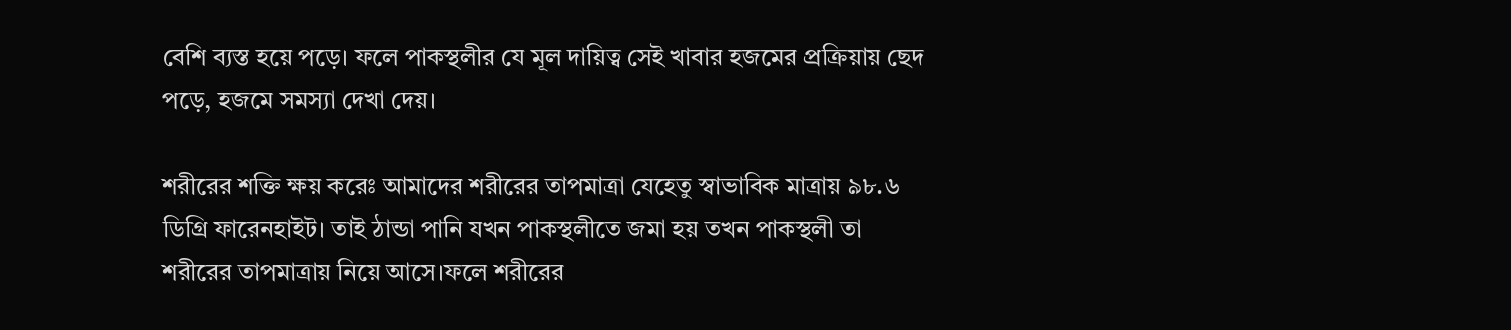বেশি ব্যস্ত হয়ে পড়ে। ফলে পাকস্থলীর যে মূল দায়িত্ব সেই খাবার হজমের প্রক্রিয়ায় ছেদ পড়ে, হজমে সমস্যা দেখা দেয়।

শরীরের শক্তি ক্ষয় করেঃ আমাদের শরীরের তাপমাত্রা যেহেতু স্বাভাবিক মাত্রায় ৯৮.৬  ডিগ্রি ফারেনহাইট। তাই ঠান্ডা পানি যখন পাকস্থলীতে জমা হয় তখন পাকস্থলী তা শরীরের তাপমাত্রায় নিয়ে আসে।ফলে শরীরের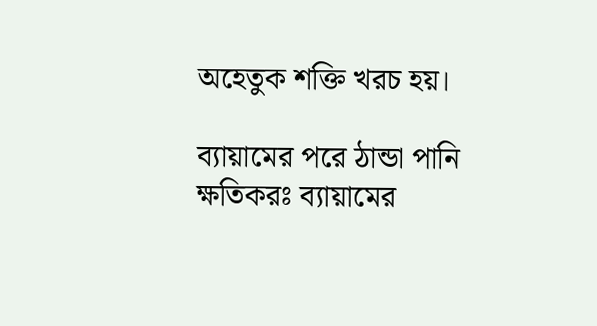অহেতুক শক্তি খরচ হয়।

ব্যায়ামের পরে ঠান্ডা পানি ক্ষতিকরঃ ব্যায়ামের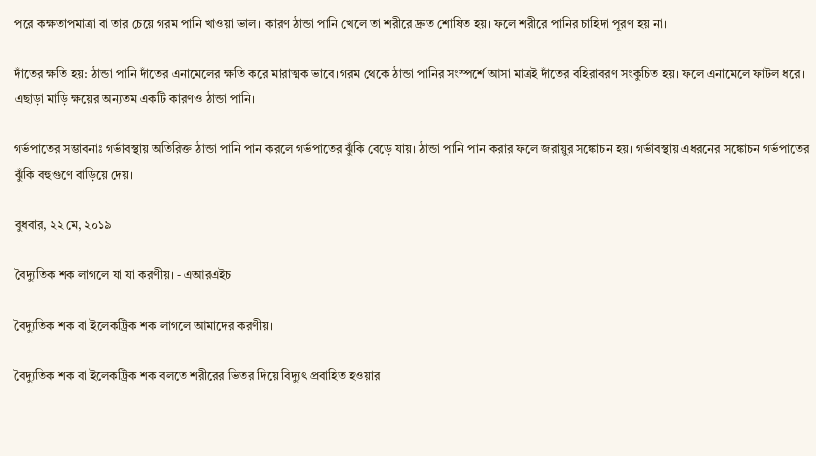পরে কক্ষতাপমাত্রা বা তার চেয়ে গরম পানি খাওয়া ভাল। কারণ ঠান্ডা পানি খেলে তা শরীরে দ্রুত শোষিত হয়। ফলে শরীরে পানির চাহিদা পূরণ হয় না।

দাঁতের ক্ষতি হয়: ঠান্ডা পানি দাঁতের এনামেলের ক্ষতি করে মারাত্মক ভাবে।গরম থেকে ঠান্ডা পানির সংস্পর্শে আসা মাত্রই দাঁতের বহিরাবরণ সংকুচিত হয়। ফলে এনামেলে ফাটল ধরে। এছাড়া মাড়ি ক্ষয়ের অন্যতম একটি কারণও ঠান্ডা পানি।

গর্ভপাতের সম্ভাবনাঃ গর্ভাবস্থায় অতিরিক্ত ঠান্ডা পানি পান করলে গর্ভপাতের ঝুঁকি বেড়ে যায়। ঠান্ডা পানি পান করার ফলে জরায়ুর সঙ্কোচন হয়। গর্ভাবস্থায় এধরনের সঙ্কোচন গর্ভপাতের ঝুঁকি বহুগুণে বাড়িয়ে দেয়।

বুধবার, ২২ মে, ২০১৯

বৈদ্যুতিক শক লাগলে যা যা করণীয়। - এআরএইচ

বৈদ্যুতিক শক বা ইলেকট্রিক শক লাগলে আমাদের করণীয়।

বৈদ্যুতিক শক বা ইলেকট্রিক শক বলতে শরীরের ভিতর দিয়ে বিদ্যুৎ প্রবাহিত হওয়ার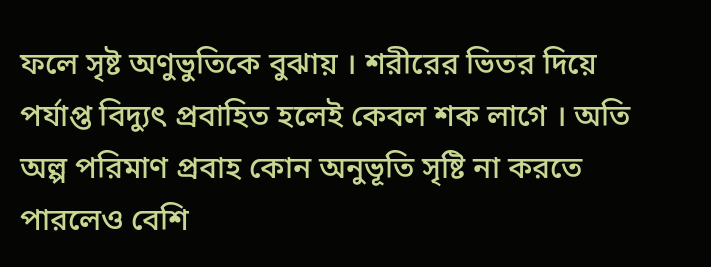ফলে সৃষ্ট অণুভুতিকে বুঝায় । শরীরের ভিতর দিয়ে পর্যাপ্ত বিদ্যুৎ প্রবাহিত হলেই কেবল শক লাগে । অতি অল্প পরিমাণ প্রবাহ কোন অনুভূতি সৃষ্টি না করতে পারলেও বেশি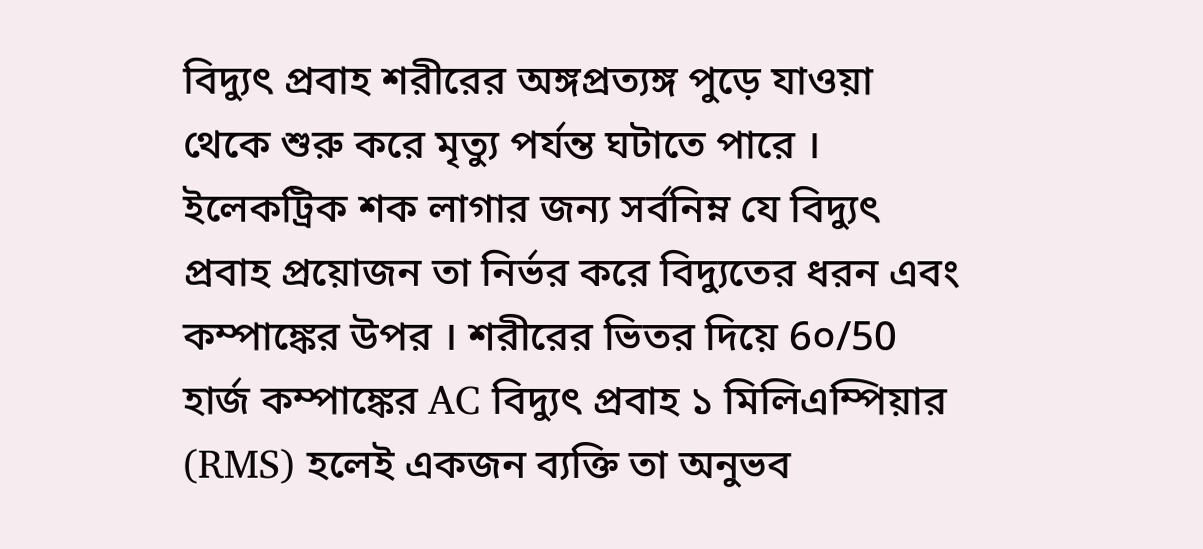বিদ্যুৎ প্রবাহ শরীরের অঙ্গপ্রত্যঙ্গ পুড়ে যাওয়া থেকে শুরু করে মৃত্যু পর্যন্ত ঘটাতে পারে । ইলেকট্রিক শক লাগার জন্য সর্বনিম্ন যে বিদ্যুৎ প্রবাহ প্রয়োজন তা নির্ভর করে বিদ্যুতের ধরন এবং কম্পাঙ্কের উপর । শরীরের ভিতর দিয়ে 6০/50 হার্জ কম্পাঙ্কের AC বিদ্যুৎ প্রবাহ ১ মিলিএম্পিয়ার (RMS) হলেই একজন ব্যক্তি তা অনুভব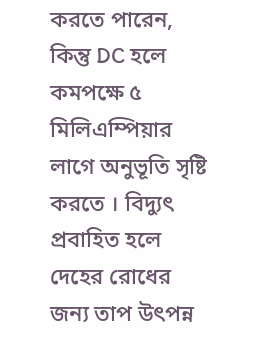করতে পারেন, কিন্তু DC হলে কমপক্ষে ৫ মিলিএম্পিয়ার লাগে অনুভূতি সৃষ্টি করতে । বিদ্যুৎ প্রবাহিত হলে দেহের রোধের জন্য তাপ উৎপন্ন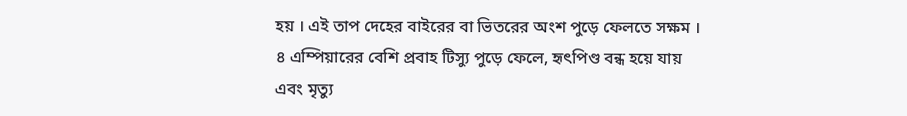হয় । এই তাপ দেহের বাইরের বা ভিতরের অংশ পুড়ে ফেলতে সক্ষম । ৪ এম্পিয়ারের বেশি প্রবাহ টিস্যু পুড়ে ফেলে, হৃৎপিণ্ড বন্ধ হয়ে যায় এবং মৃত্যু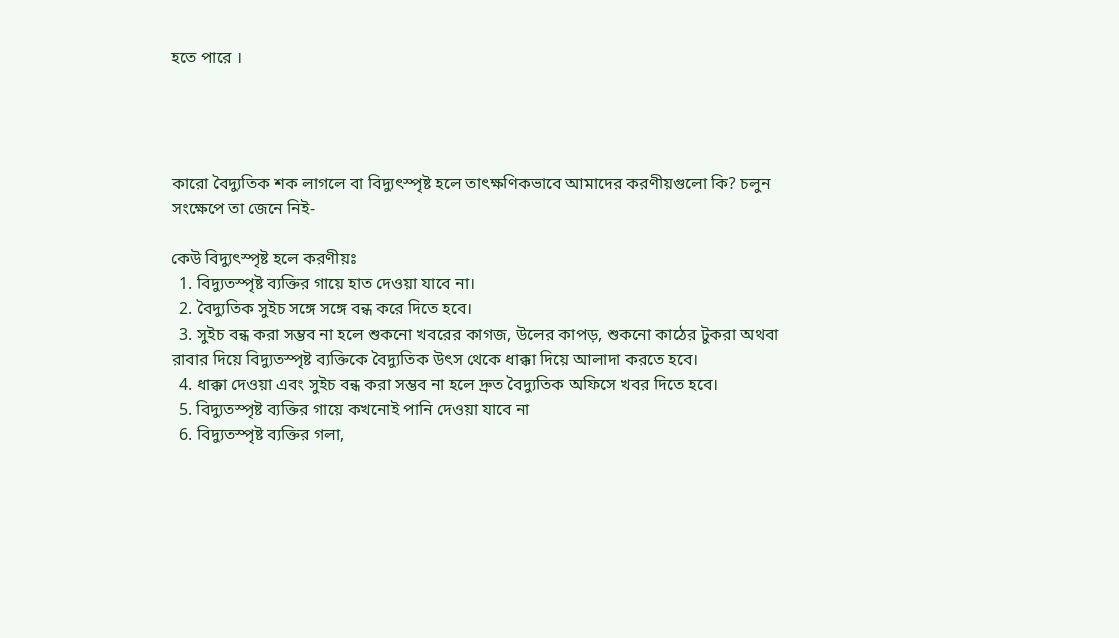হতে পারে ।




কারো বৈদ্যুতিক শক লাগলে বা বিদ্যুৎস্পৃষ্ট হলে তাৎক্ষণিকভাবে আমাদের করণীয়গুলো কি? চলুন সংক্ষেপে তা জেনে নিই-

কেউ বিদ্যুৎস্পৃষ্ট হলে করণীয়ঃ
  1. বিদ্যুতস্পৃষ্ট ব্যক্তির গায়ে হাত দেওয়া যাবে না।
  2. বৈদ্যুতিক সুইচ সঙ্গে সঙ্গে বন্ধ করে দিতে হবে।
  3. সুইচ বন্ধ করা সম্ভব না হলে শুকনো খবরের কাগজ, উলের কাপড়, শুকনো কাঠের টুকরা অথবা রাবার দিয়ে বিদ্যুতস্পৃষ্ট ব্যক্তিকে বৈদ্যুতিক উৎস থেকে ধাক্কা দিয়ে আলাদা করতে হবে।
  4. ধাক্কা দেওয়া এবং সুইচ বন্ধ করা সম্ভব না হলে দ্রুত বৈদ্যুতিক অফিসে খবর দিতে হবে।
  5. বিদ্যুতস্পৃষ্ট ব্যক্তির গায়ে কখনোই পানি দেওয়া যাবে না
  6. বিদ্যুতস্পৃষ্ট ব্যক্তির গলা,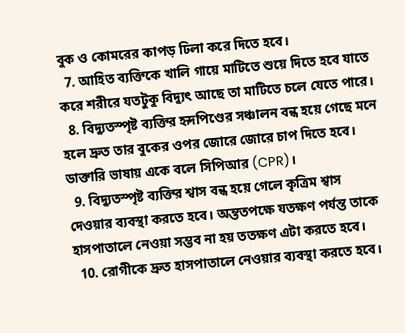বুক ও কোমরের কাপড় ঢিলা করে দিতে হবে।
  7. আহিত ব্যক্তিকে খালি গায়ে মাটিতে শুয়ে দিতে হবে যাতে করে শরীরে যতটুকু বিদ্যুৎ আছে তা মাটিতে চলে যেতে পারে।
  8. বিদ্যুতস্পৃষ্ট ব্যক্তির হৃদপিণ্ডের সঞ্চালন বন্ধ হয়ে গেছে মনে হলে দ্রুত তার বুকের ওপর জোরে জোরে চাপ দিতে হবে। ডাক্তারি ভাষায় একে বলে সিপিআর (CPR)।
  9. বিদ্যুতস্পৃষ্ট ব্যক্তির শ্বাস বন্ধ হয়ে গেলে কৃত্রিম শ্বাস দেওয়ার ব্যবস্থা করতে হবে। অন্ততপক্ষে যতক্ষণ পর্যন্ত তাকে হাসপাতালে নেওয়া সম্ভব না হয় ততক্ষণ এটা করতে হবে।
  10. রোগীকে দ্রুত হাসপাতালে নেওয়ার ব্যবস্থা করতে হবে।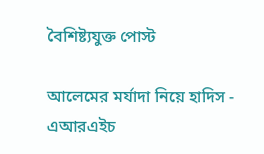বৈশিষ্ট্যযুক্ত পোস্ট

আলেমের মর্যাদা নিয়ে হাদিস - এআরএইচ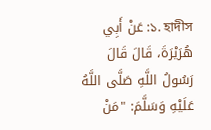১. হাদীস: عَنْ أَبِي هُرَيْرَةَ، قَالَ قَالَ رَسُولُ اللَّهِ صَلَّى اللَّهُ عَلَيْهِ وَسَلَّمَ: "مَنْ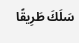سَلَكَ طَرِيقًا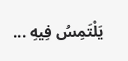يَلْتَمِسُ فِيهِ ...